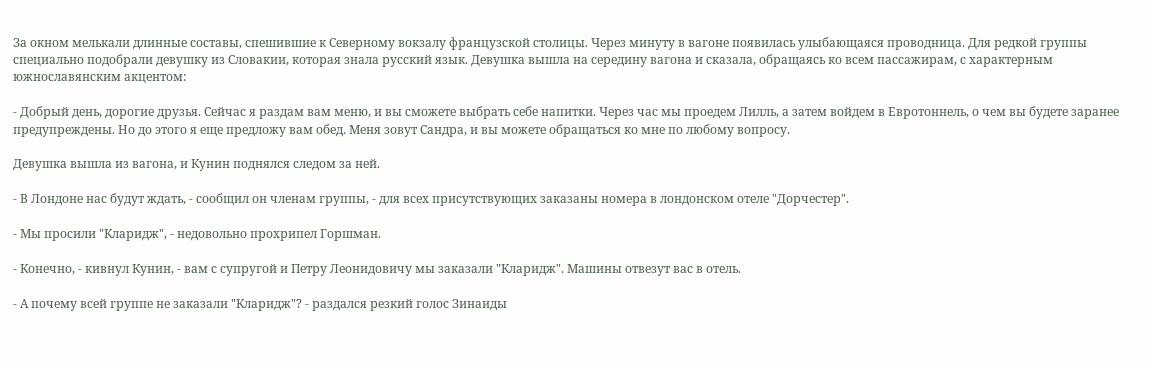За окном мелькали длинные составы, спешившие к Северному вокзалу французской столицы. Через минуту в вагоне появилась улыбающаяся проводница. Для редкой группы специально подобрали девушку из Словакии, которая знала русский язык. Девушка вышла на середину вагона и сказала, обращаясь ко всем пассажирам, с характерным южнославянским акцентом:

- Добрый день, дорогие друзья. Сейчас я раздам вам меню, и вы сможете выбрать себе напитки. Через час мы проедем Лилль, а затем войдем в Евротоннель, о чем вы будете заранее предупреждены. Но до этого я еще предложу вам обед. Меня зовут Сандра, и вы можете обращаться ко мне по любому вопросу.

Девушка вышла из вагона, и Кунин поднялся следом за ней.

- В Лондоне нас будут ждать, - сообщил он членам группы, - для всех присутствующих заказаны номера в лондонском отеле "Дорчестер".

- Мы просили "Кларидж", - недовольно прохрипел Горшман.

- Конечно, - кивнул Кунин, - вам с супругой и Петру Леонидовичу мы заказали "Кларидж". Машины отвезут вас в отель.

- А почему всей группе не заказали "Кларидж"? - раздался резкий голос Зинаиды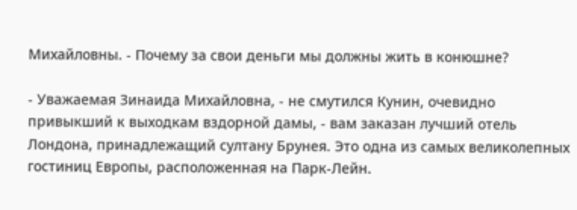Михайловны. - Почему за свои деньги мы должны жить в конюшне?

- Уважаемая Зинаида Михайловна, - не смутился Кунин, очевидно привыкший к выходкам вздорной дамы, - вам заказан лучший отель Лондона, принадлежащий султану Брунея. Это одна из самых великолепных гостиниц Европы, расположенная на Парк-Лейн.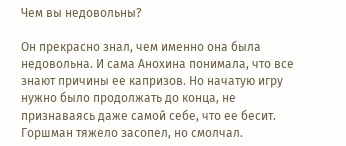Чем вы недовольны?

Он прекрасно знал, чем именно она была недовольна. И сама Анохина понимала, что все знают причины ее капризов. Но начатую игру нужно было продолжать до конца, не признаваясь даже самой себе, что ее бесит. Горшман тяжело засопел, но смолчал.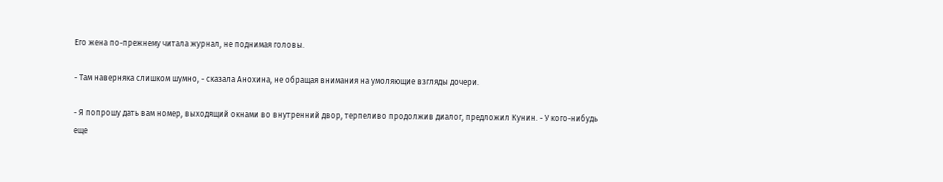Его жена по-прежнему читала журнал, не поднимая головы.

- Там наверняка слишком шумно, - сказала Анохина, не обращая внимания на умоляющие взгляды дочери.

- Я попрошу дать вам номер, выходящий окнами во внутренний двор, терпеливо продолжив диалог, предложил Кунин. - У кого-нибудь еще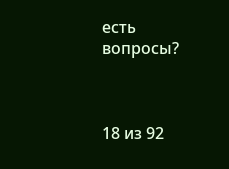есть вопросы?



18 из 92